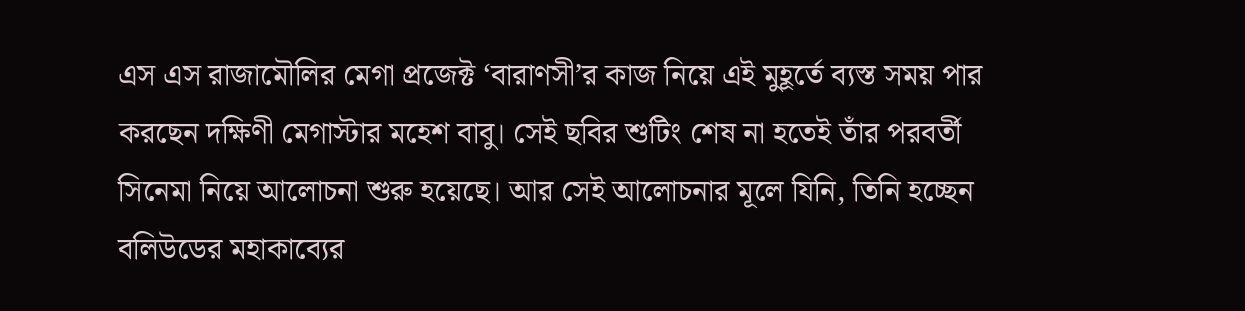এস এস রাজামৌলির মেগা প্রজেক্ট ‘বারাণসী’র কাজ নিয়ে এই মুহূর্তে ব্যস্ত সময় পার করছেন দক্ষিণী মেগাস্টার মহেশ বাবু। সেই ছবির শুটিং শেষ না হতেই তাঁর পরবর্তী সিনেমা নিয়ে আলোচনা শুরু হয়েছে। আর সেই আলোচনার মূলে যিনি, তিনি হচ্ছেন বলিউডের মহাকাব্যের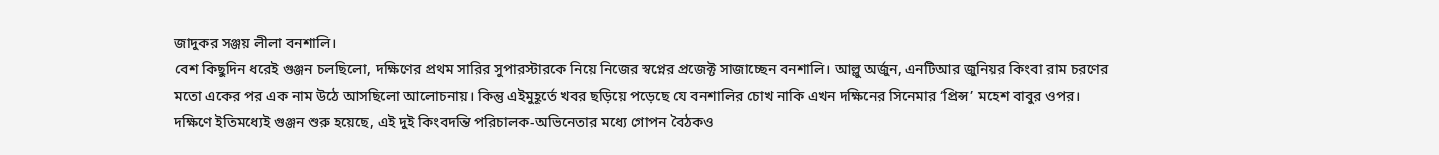জাদুকর সঞ্জয় লীলা বনশালি।
বেশ কিছুদিন ধরেই গুঞ্জন চলছিলো, দক্ষিণের প্রথম সারির সুপারস্টারকে নিয়ে নিজের স্বপ্নের প্রজেক্ট সাজাচ্ছেন বনশালি। আল্লু অর্জুন, এনটিআর জুনিয়র কিংবা রাম চরণের মতো একের পর এক নাম উঠে আসছিলো আলোচনায়। কিন্তু এইমুহূর্তে খবর ছড়িয়ে পড়েছে যে বনশালির চোখ নাকি এখন দক্ষিনের সিনেমার ‘প্রিন্স’ মহেশ বাবুর ওপর।
দক্ষিণে ইতিমধ্যেই গুঞ্জন শুরু হয়েছে, এই দুই কিংবদন্তি পরিচালক-অভিনেতার মধ্যে গোপন বৈঠকও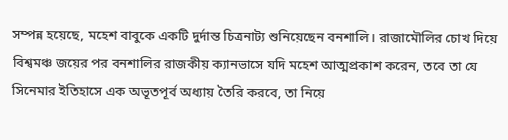সম্পন্ন হয়েছে, মহেশ বাবুকে একটি দুর্দান্ত চিত্রনাট্য শুনিয়েছেন বনশালি। রাজামৌলির চোখ দিয়ে বিশ্বমঞ্চ জয়ের পর বনশালির রাজকীয় ক্যানভাসে যদি মহেশ আত্মপ্রকাশ করেন, তবে তা যে সিনেমার ইতিহাসে এক অভূতপূর্ব অধ্যায় তৈরি করবে, তা নিয়ে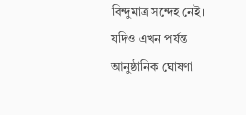বিন্দুমাত্র সন্দেহ নেই।
যদিও এখন পর্যন্ত আনুষ্ঠানিক ঘোষণা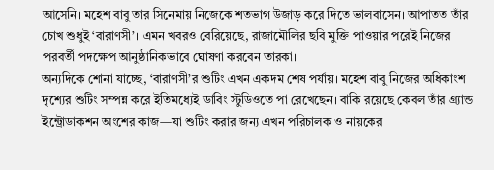আসেনি। মহেশ বাবু তার সিনেমায় নিজেকে শতভাগ উজাড় করে দিতে ভালবাসেন। আপাতত তাঁর চোখ শুধুই ‘বারাণসী’। এমন খবরও বেরিয়েছে, রাজামৌলির ছবি মুক্তি পাওয়ার পরেই নিজের পরবর্তী পদক্ষেপ আনুষ্ঠানিকভাবে ঘোষণা করবেন তারকা।
অন্যদিকে শোনা যাচ্ছে, ‘বারাণসী’র শুটিং এখন একদম শেষ পর্যায়। মহেশ বাবু নিজের অধিকাংশ দৃশ্যের শুটিং সম্পন্ন করে ইতিমধ্যেই ডাবিং স্টুডিওতে পা রেখেছেন। বাকি রয়েছে কেবল তাঁর গ্র্যান্ড ইন্ট্রোডাকশন অংশের কাজ—যা শুটিং করার জন্য এখন পরিচালক ও নায়কের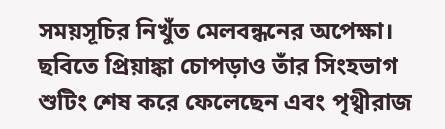সময়সূচির নিখুঁত মেলবন্ধনের অপেক্ষা। ছবিতে প্রিয়াঙ্কা চোপড়াও তাঁর সিংহভাগ শুটিং শেষ করে ফেলেছেন এবং পৃথ্বীরাজ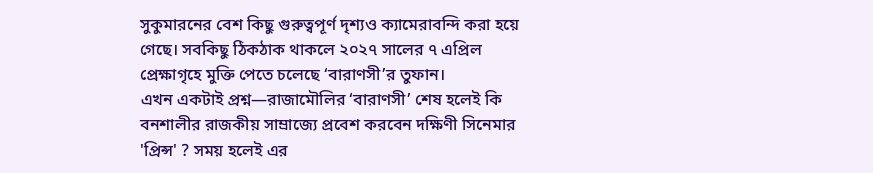সুকুমারনের বেশ কিছু গুরুত্বপূর্ণ দৃশ্যও ক্যামেরাবন্দি করা হয়ে গেছে। সবকিছু ঠিকঠাক থাকলে ২০২৭ সালের ৭ এপ্রিল প্রেক্ষাগৃহে মুক্তি পেতে চলেছে ‘বারাণসী’র তুফান।
এখন একটাই প্রশ্ন—রাজামৌলির ‘বারাণসী’ শেষ হলেই কি বনশালীর রাজকীয় সাম্রাজ্যে প্রবেশ করবেন দক্ষিণী সিনেমার 'প্রিন্স' ? সময় হলেই এর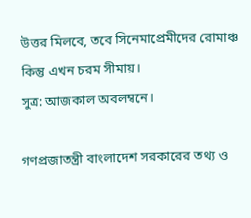উত্তর মিলবে, তবে সিনেমাপ্রেমীদের রোমাঞ্চ কিন্তু এখন চরম সীমায়।
সুত্র: আজকাল অবলম্বনে।

গণপ্রজাতন্ত্রী বাংলাদেশ সরকারের তথ্য ও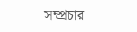সম্প্রচার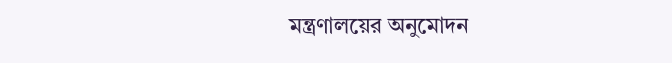মন্ত্রণালয়ের অনুমোদন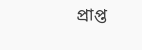প্রাপ্ত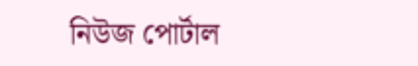নিউজ পোর্টাল